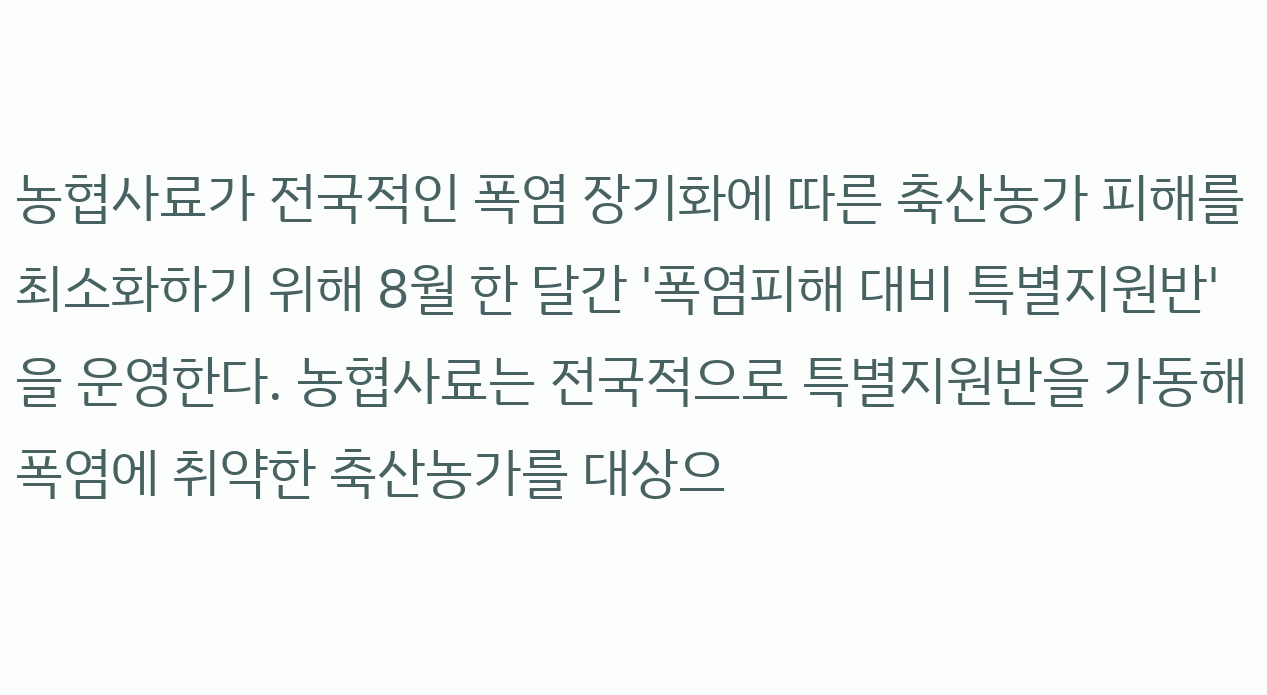농협사료가 전국적인 폭염 장기화에 따른 축산농가 피해를 최소화하기 위해 8월 한 달간 '폭염피해 대비 특별지원반'을 운영한다. 농협사료는 전국적으로 특별지원반을 가동해 폭염에 취약한 축산농가를 대상으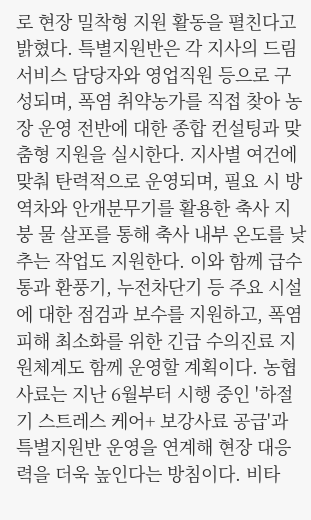로 현장 밀착형 지원 활동을 펼친다고 밝혔다. 특별지원반은 각 지사의 드림서비스 담당자와 영업직원 등으로 구성되며, 폭염 취약농가를 직접 찾아 농장 운영 전반에 대한 종합 컨설팅과 맞춤형 지원을 실시한다. 지사별 여건에 맞춰 탄력적으로 운영되며, 필요 시 방역차와 안개분무기를 활용한 축사 지붕 물 살포를 통해 축사 내부 온도를 낮추는 작업도 지원한다. 이와 함께 급수통과 환풍기, 누전차단기 등 주요 시설에 대한 점검과 보수를 지원하고, 폭염 피해 최소화를 위한 긴급 수의진료 지원체계도 함께 운영할 계획이다. 농협사료는 지난 6월부터 시행 중인 '하절기 스트레스 케어+ 보강사료 공급'과 특별지원반 운영을 연계해 현장 대응력을 더욱 높인다는 방침이다. 비타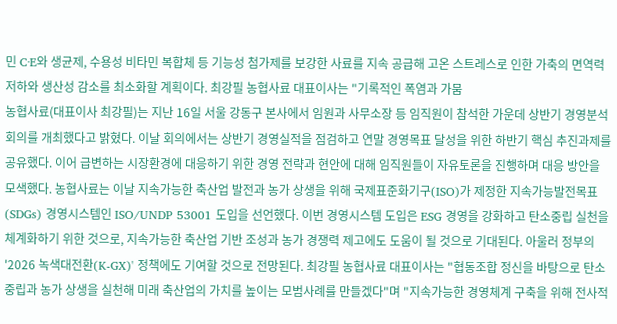민 C·E와 생균제, 수용성 비타민 복합체 등 기능성 첨가제를 보강한 사료를 지속 공급해 고온 스트레스로 인한 가축의 면역력 저하와 생산성 감소를 최소화할 계획이다. 최강필 농협사료 대표이사는 "기록적인 폭염과 가뭄
농협사료(대표이사 최강필)는 지난 16일 서울 강동구 본사에서 임원과 사무소장 등 임직원이 참석한 가운데 상반기 경영분석회의를 개최했다고 밝혔다. 이날 회의에서는 상반기 경영실적을 점검하고 연말 경영목표 달성을 위한 하반기 핵심 추진과제를 공유했다. 이어 급변하는 시장환경에 대응하기 위한 경영 전략과 현안에 대해 임직원들이 자유토론을 진행하며 대응 방안을 모색했다. 농협사료는 이날 지속가능한 축산업 발전과 농가 상생을 위해 국제표준화기구(ISO)가 제정한 지속가능발전목표(SDGs) 경영시스템인 ISO/UNDP 53001 도입을 선언했다. 이번 경영시스템 도입은 ESG 경영을 강화하고 탄소중립 실천을 체계화하기 위한 것으로, 지속가능한 축산업 기반 조성과 농가 경쟁력 제고에도 도움이 될 것으로 기대된다. 아울러 정부의 '2026 녹색대전환(K-GX)' 정책에도 기여할 것으로 전망된다. 최강필 농협사료 대표이사는 "협동조합 정신을 바탕으로 탄소중립과 농가 상생을 실천해 미래 축산업의 가치를 높이는 모범사례를 만들겠다"며 "지속가능한 경영체계 구축을 위해 전사적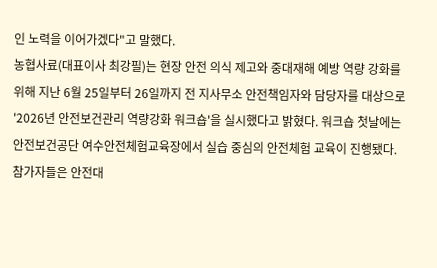인 노력을 이어가겠다"고 말했다.
농협사료(대표이사 최강필)는 현장 안전 의식 제고와 중대재해 예방 역량 강화를 위해 지난 6월 25일부터 26일까지 전 지사무소 안전책임자와 담당자를 대상으로 '2026년 안전보건관리 역량강화 워크숍'을 실시했다고 밝혔다. 워크숍 첫날에는 안전보건공단 여수안전체험교육장에서 실습 중심의 안전체험 교육이 진행됐다. 참가자들은 안전대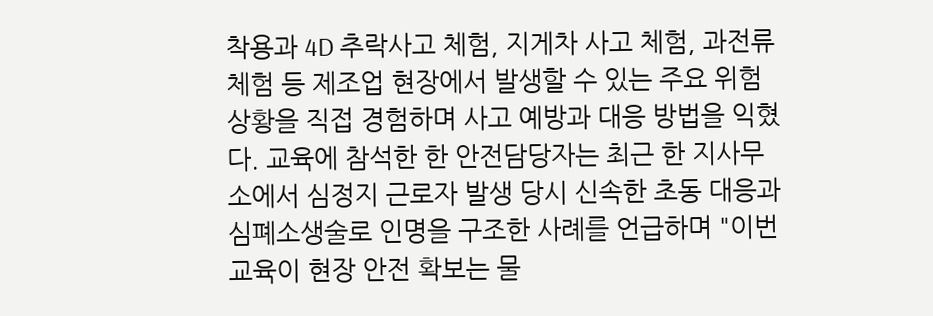착용과 4D 추락사고 체험, 지게차 사고 체험, 과전류 체험 등 제조업 현장에서 발생할 수 있는 주요 위험 상황을 직접 경험하며 사고 예방과 대응 방법을 익혔다. 교육에 참석한 한 안전담당자는 최근 한 지사무소에서 심정지 근로자 발생 당시 신속한 초동 대응과 심폐소생술로 인명을 구조한 사례를 언급하며 "이번 교육이 현장 안전 확보는 물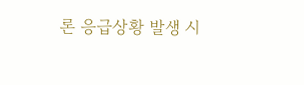론 응급상황 발생 시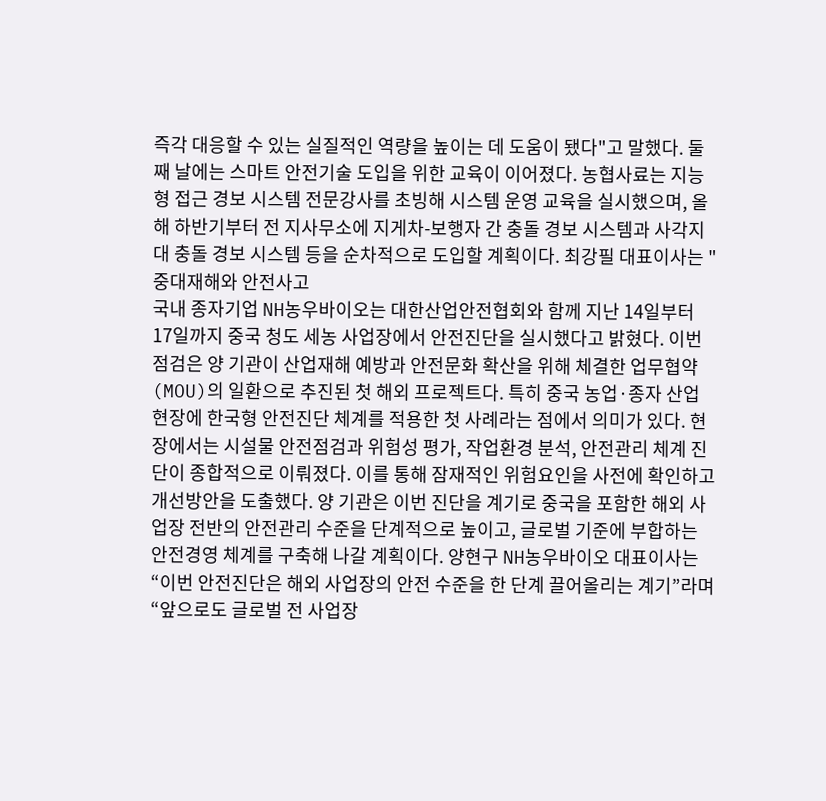즉각 대응할 수 있는 실질적인 역량을 높이는 데 도움이 됐다"고 말했다. 둘째 날에는 스마트 안전기술 도입을 위한 교육이 이어졌다. 농협사료는 지능형 접근 경보 시스템 전문강사를 초빙해 시스템 운영 교육을 실시했으며, 올해 하반기부터 전 지사무소에 지게차-보행자 간 충돌 경보 시스템과 사각지대 충돌 경보 시스템 등을 순차적으로 도입할 계획이다. 최강필 대표이사는 "중대재해와 안전사고
국내 종자기업 NH농우바이오는 대한산업안전협회와 함께 지난 14일부터 17일까지 중국 청도 세농 사업장에서 안전진단을 실시했다고 밝혔다. 이번 점검은 양 기관이 산업재해 예방과 안전문화 확산을 위해 체결한 업무협약(MOU)의 일환으로 추진된 첫 해외 프로젝트다. 특히 중국 농업·종자 산업 현장에 한국형 안전진단 체계를 적용한 첫 사례라는 점에서 의미가 있다. 현장에서는 시설물 안전점검과 위험성 평가, 작업환경 분석, 안전관리 체계 진단이 종합적으로 이뤄졌다. 이를 통해 잠재적인 위험요인을 사전에 확인하고 개선방안을 도출했다. 양 기관은 이번 진단을 계기로 중국을 포함한 해외 사업장 전반의 안전관리 수준을 단계적으로 높이고, 글로벌 기준에 부합하는 안전경영 체계를 구축해 나갈 계획이다. 양현구 NH농우바이오 대표이사는 “이번 안전진단은 해외 사업장의 안전 수준을 한 단계 끌어올리는 계기”라며 “앞으로도 글로벌 전 사업장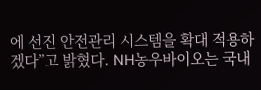에 선진 안전관리 시스템을 확대 적용하겠다”고 밝혔다. NH농우바이오는 국내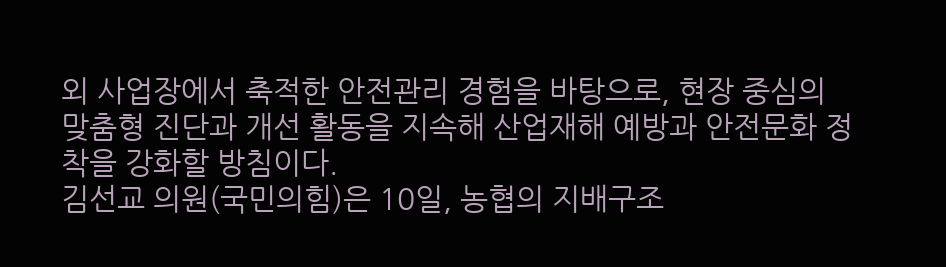외 사업장에서 축적한 안전관리 경험을 바탕으로, 현장 중심의 맞춤형 진단과 개선 활동을 지속해 산업재해 예방과 안전문화 정착을 강화할 방침이다.
김선교 의원(국민의힘)은 10일, 농협의 지배구조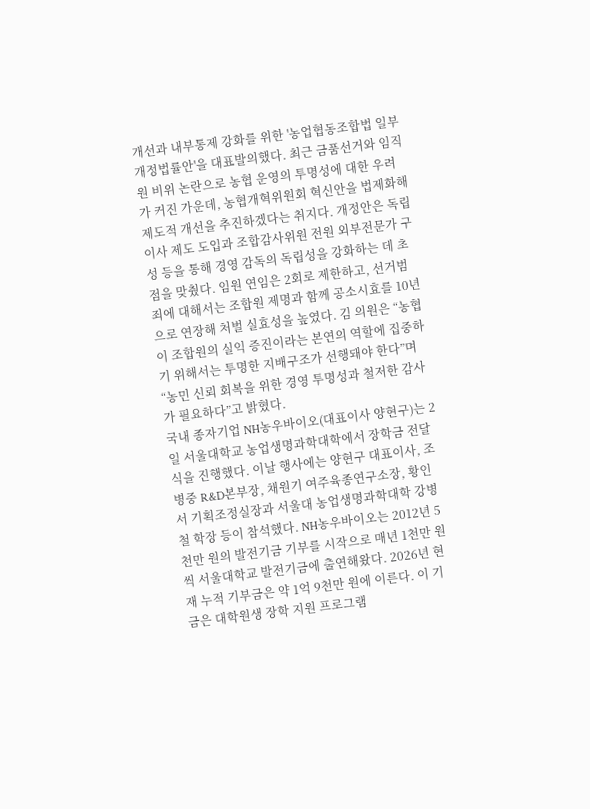개선과 내부통제 강화를 위한 '농업협동조합법 일부개정법률안'을 대표발의했다. 최근 금품선거와 임직원 비위 논란으로 농협 운영의 투명성에 대한 우려가 커진 가운데, 농협개혁위원회 혁신안을 법제화해 제도적 개선을 추진하겠다는 취지다. 개정안은 독립이사 제도 도입과 조합감사위원 전원 외부전문가 구성 등을 통해 경영 감독의 독립성을 강화하는 데 초점을 맞췄다. 임원 연임은 2회로 제한하고, 선거범죄에 대해서는 조합원 제명과 함께 공소시효를 10년으로 연장해 처벌 실효성을 높였다. 김 의원은 “농협이 조합원의 실익 증진이라는 본연의 역할에 집중하기 위해서는 투명한 지배구조가 선행돼야 한다”며 “농민 신뢰 회복을 위한 경영 투명성과 철저한 감사가 필요하다”고 밝혔다.
국내 종자기업 NH농우바이오(대표이사 양현구)는 2일 서울대학교 농업생명과학대학에서 장학금 전달식을 진행했다. 이날 행사에는 양현구 대표이사, 조병중 R&D본부장, 채원기 여주육종연구소장, 황인서 기획조정실장과 서울대 농업생명과학대학 강병철 학장 등이 참석했다. NH농우바이오는 2012년 5천만 원의 발전기금 기부를 시작으로 매년 1천만 원씩 서울대학교 발전기금에 출연해왔다. 2026년 현재 누적 기부금은 약 1억 9천만 원에 이른다. 이 기금은 대학원생 장학 지원 프로그램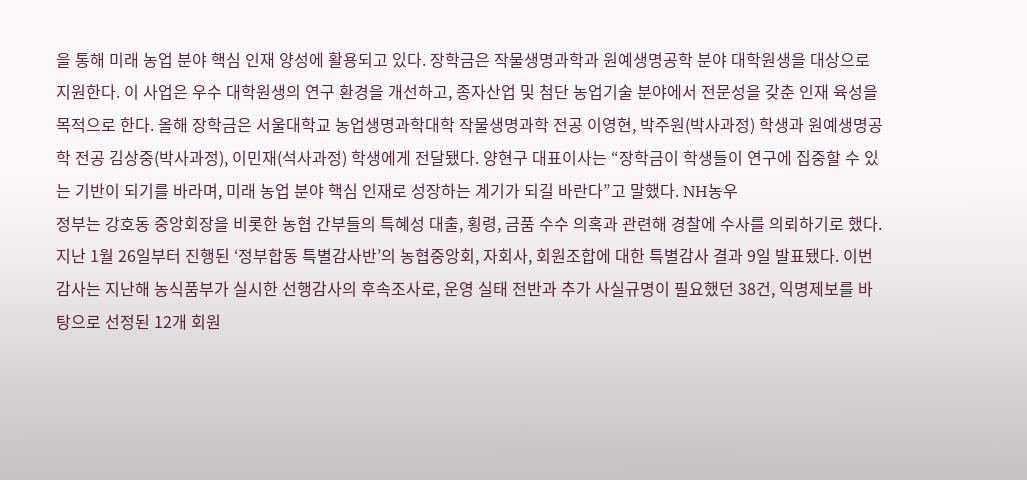을 통해 미래 농업 분야 핵심 인재 양성에 활용되고 있다. 장학금은 작물생명과학과 원예생명공학 분야 대학원생을 대상으로 지원한다. 이 사업은 우수 대학원생의 연구 환경을 개선하고, 종자산업 및 첨단 농업기술 분야에서 전문성을 갖춘 인재 육성을 목적으로 한다. 올해 장학금은 서울대학교 농업생명과학대학 작물생명과학 전공 이영현, 박주원(박사과정) 학생과 원예생명공학 전공 김상중(박사과정), 이민재(석사과정) 학생에게 전달됐다. 양현구 대표이사는 “장학금이 학생들이 연구에 집중할 수 있는 기반이 되기를 바라며, 미래 농업 분야 핵심 인재로 성장하는 계기가 되길 바란다”고 말했다. NH농우
정부는 강호동 중앙회장을 비롯한 농협 간부들의 특혜성 대출, 횡령, 금품 수수 의혹과 관련해 경찰에 수사를 의뢰하기로 했다. 지난 1월 26일부터 진행된 ‘정부합동 특별감사반’의 농협중앙회, 자회사, 회원조합에 대한 특별감사 결과 9일 발표됐다. 이번 감사는 지난해 농식품부가 실시한 선행감사의 후속조사로, 운영 실태 전반과 추가 사실규명이 필요했던 38건, 익명제보를 바탕으로 선정된 12개 회원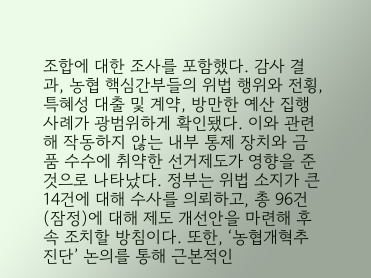조합에 대한 조사를 포함했다. 감사 결과, 농협 핵심간부들의 위법 행위와 전횡, 특혜성 대출 및 계약, 방만한 예산 집행 사례가 광범위하게 확인됐다. 이와 관련해 작동하지 않는 내부 통제 장치와 금품 수수에 취약한 선거제도가 영향을 준 것으로 나타났다. 정부는 위법 소지가 큰 14건에 대해 수사를 의뢰하고, 총 96건(잠정)에 대해 제도 개선안을 마련해 후속 조치할 방침이다. 또한, ‘농협개혁추진단’ 논의를 통해 근본적인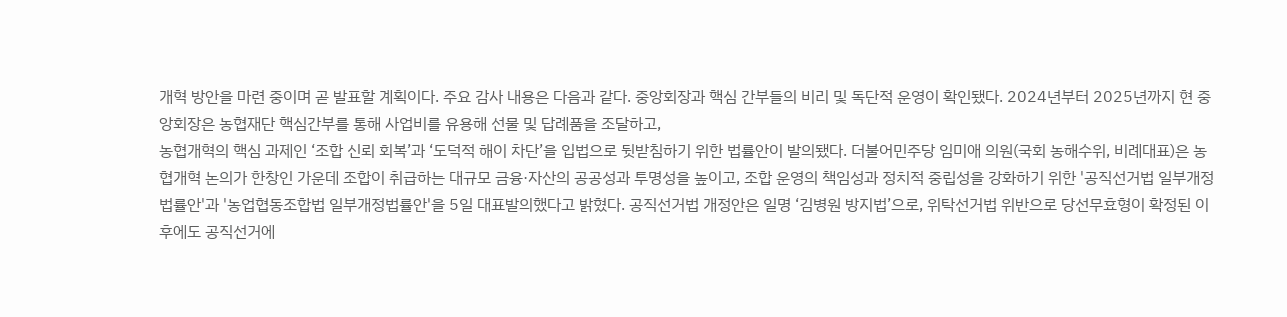개혁 방안을 마련 중이며 곧 발표할 계획이다. 주요 감사 내용은 다음과 같다. 중앙회장과 핵심 간부들의 비리 및 독단적 운영이 확인됐다. 2024년부터 2025년까지 현 중앙회장은 농협재단 핵심간부를 통해 사업비를 유용해 선물 및 답례품을 조달하고,
농협개혁의 핵심 과제인 ‘조합 신뢰 회복’과 ‘도덕적 해이 차단’을 입법으로 뒷받침하기 위한 법률안이 발의됐다. 더불어민주당 임미애 의원(국회 농해수위, 비례대표)은 농협개혁 논의가 한창인 가운데 조합이 취급하는 대규모 금융·자산의 공공성과 투명성을 높이고, 조합 운영의 책임성과 정치적 중립성을 강화하기 위한 '공직선거법 일부개정법률안'과 '농업협동조합법 일부개정법률안'을 5일 대표발의했다고 밝혔다. 공직선거법 개정안은 일명 ‘김병원 방지법’으로, 위탁선거법 위반으로 당선무효형이 확정된 이후에도 공직선거에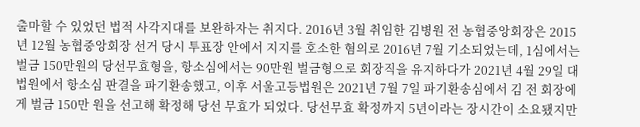출마할 수 있었던 법적 사각지대를 보완하자는 취지다. 2016년 3월 취임한 김병원 전 농협중앙회장은 2015년 12월 농협중앙회장 선거 당시 투표장 안에서 지지를 호소한 혐의로 2016년 7월 기소되었는데, 1심에서는 벌금 150만원의 당선무효형을, 항소심에서는 90만원 벌금형으로 회장직을 유지하다가 2021년 4월 29일 대법원에서 항소심 판결을 파기환송했고, 이후 서울고등법원은 2021년 7월 7일 파기환송심에서 김 전 회장에게 벌금 150만 원을 선고해 확정해 당선 무효가 되었다. 당선무효 확정까지 5년이라는 장시간이 소요됐지만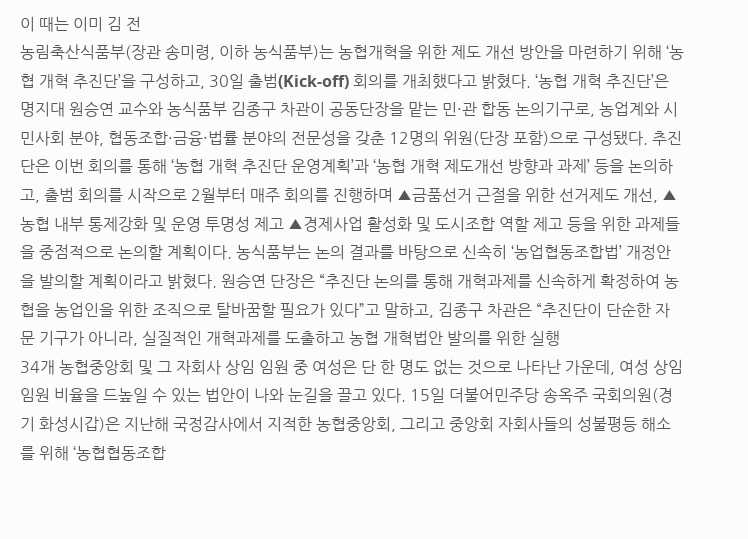이 때는 이미 김 전
농림축산식품부(장관 송미령, 이하 농식품부)는 농협개혁을 위한 제도 개선 방안을 마련하기 위해 ‘농협 개혁 추진단’을 구성하고, 30일 출범(Kick-off) 회의를 개최했다고 밝혔다. ‘농협 개혁 추진단’은 명지대 원승연 교수와 농식품부 김종구 차관이 공동단장을 맡는 민·관 합동 논의기구로, 농업계와 시민사회 분야, 협동조합·금융·법률 분야의 전문성을 갖춘 12명의 위원(단장 포함)으로 구성됐다. 추진단은 이번 회의를 통해 ‘농협 개혁 추진단 운영계획’과 ‘농협 개혁 제도개선 방향과 과제’ 등을 논의하고, 출범 회의를 시작으로 2월부터 매주 회의를 진행하며 ▲금품선거 근절을 위한 선거제도 개선, ▲농협 내부 통제강화 및 운영 투명성 제고 ▲경제사업 활성화 및 도시조합 역할 제고 등을 위한 과제들을 중점적으로 논의할 계획이다. 농식품부는 논의 결과를 바탕으로 신속히 ‘농업협동조합법’ 개정안을 발의할 계획이라고 밝혔다. 원승연 단장은 “추진단 논의를 통해 개혁과제를 신속하게 확정하여 농협을 농업인을 위한 조직으로 탈바꿈할 필요가 있다”고 말하고, 김종구 차관은 “추진단이 단순한 자문 기구가 아니라, 실질적인 개혁과제를 도출하고 농협 개혁법안 발의를 위한 실행
34개 농협중앙회 및 그 자회사 상임 임원 중 여성은 단 한 명도 없는 것으로 나타난 가운데, 여성 상임임원 비율을 드높일 수 있는 법안이 나와 눈길을 끌고 있다. 15일 더불어민주당 송옥주 국회의원(경기 화성시갑)은 지난해 국정감사에서 지적한 농협중앙회, 그리고 중앙회 자회사들의 성불평등 해소를 위해 ‘농협협동조합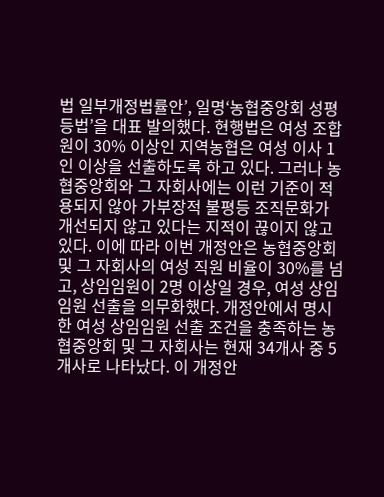법 일부개정법률안’, 일명‘농협중앙회 성평등법’을 대표 발의했다. 현행법은 여성 조합원이 30% 이상인 지역농협은 여성 이사 1인 이상을 선출하도록 하고 있다. 그러나 농협중앙회와 그 자회사에는 이런 기준이 적용되지 않아 가부장적 불평등 조직문화가 개선되지 않고 있다는 지적이 끊이지 않고 있다. 이에 따라 이번 개정안은 농협중앙회 및 그 자회사의 여성 직원 비율이 30%를 넘고, 상임임원이 2명 이상일 경우, 여성 상임 임원 선출을 의무화했다. 개정안에서 명시한 여성 상임임원 선출 조건을 충족하는 농협중앙회 및 그 자회사는 현재 34개사 중 5개사로 나타났다. 이 개정안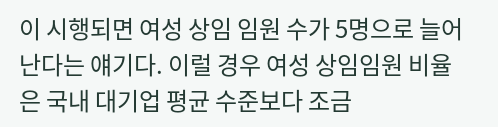이 시행되면 여성 상임 임원 수가 5명으로 늘어난다는 얘기다. 이럴 경우 여성 상임임원 비율은 국내 대기업 평균 수준보다 조금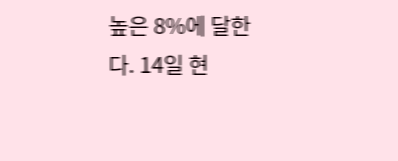높은 8%에 달한다. 14일 현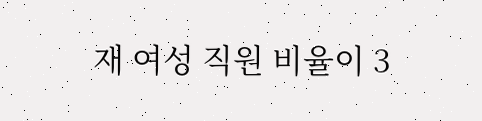재 여성 직원 비율이 3